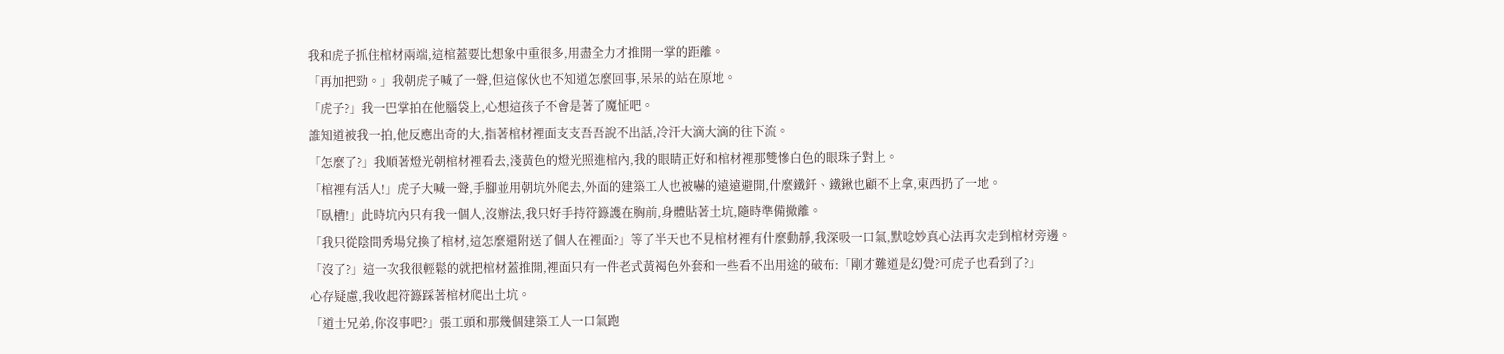我和虎子抓住棺材兩端,這棺蓋要比想象中重很多,用盡全力才推開一掌的距離。
「再加把勁。」我朝虎子喊了一聲,但這傢伙也不知道怎麼回事,呆呆的站在原地。
「虎子?」我一巴掌拍在他腦袋上,心想這孩子不會是著了魔怔吧。
誰知道被我一拍,他反應出奇的大,指著棺材裡面支支吾吾說不出話,冷汗大滴大滴的往下流。
「怎麼了?」我順著燈光朝棺材裡看去,淺黃色的燈光照進棺內,我的眼睛正好和棺材裡那雙慘白色的眼珠子對上。
「棺裡有活人!」虎子大喊一聲,手腳並用朝坑外爬去,外面的建築工人也被嚇的遠遠避開,什麼鐵釺、鐵鍬也顧不上拿,東西扔了一地。
「臥槽!」此時坑內只有我一個人,沒辦法,我只好手持符籙護在胸前,身體貼著土坑,隨時準備撤離。
「我只從陰間秀場兌換了棺材,這怎麼還附送了個人在裡面?」等了半天也不見棺材裡有什麼動靜,我深吸一口氣,默唸妙真心法再次走到棺材旁邊。
「沒了?」這一次我很輕鬆的就把棺材蓋推開,裡面只有一件老式黃褐色外套和一些看不出用途的破布:「剛才難道是幻覺?可虎子也看到了?」
心存疑慮,我收起符籙踩著棺材爬出土坑。
「道士兄弟,你沒事吧?」張工頭和那幾個建築工人一口氣跑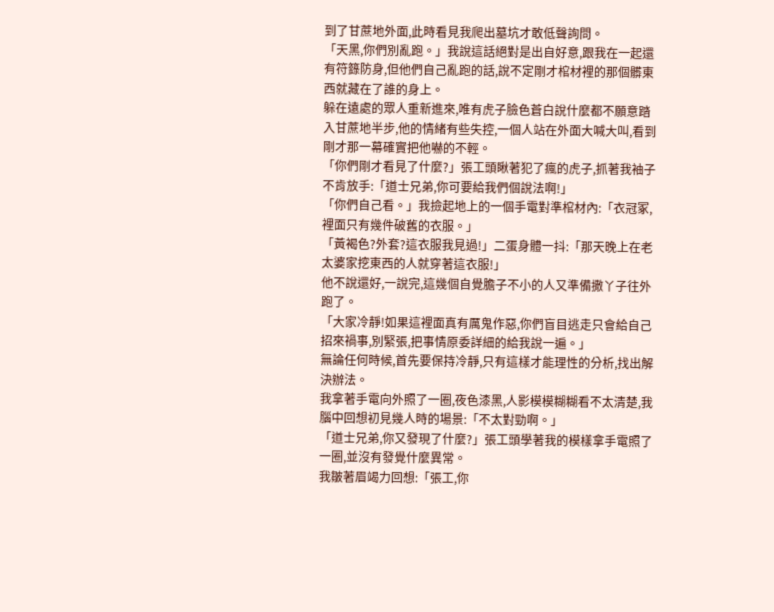到了甘蔗地外面,此時看見我爬出墓坑才敢低聲詢問。
「天黑,你們別亂跑。」我說這話絕對是出自好意,跟我在一起還有符籙防身,但他們自己亂跑的話,說不定剛才棺材裡的那個髒東西就藏在了誰的身上。
躲在遠處的眾人重新進來,唯有虎子臉色蒼白說什麼都不願意踏入甘蔗地半步,他的情緒有些失控,一個人站在外面大喊大叫,看到剛才那一幕確實把他嚇的不輕。
「你們剛才看見了什麼?」張工頭瞅著犯了瘋的虎子,抓著我袖子不肯放手:「道士兄弟,你可要給我們個說法啊!」
「你們自己看。」我撿起地上的一個手電對準棺材內:「衣冠冢,裡面只有幾件破舊的衣服。」
「黃褐色?外套?這衣服我見過!」二蛋身體一抖:「那天晚上在老太婆家挖東西的人就穿著這衣服!」
他不說還好,一說完,這幾個自覺膽子不小的人又準備撒丫子往外跑了。
「大家冷靜!如果這裡面真有厲鬼作惡,你們盲目逃走只會給自己招來禍事,別緊張,把事情原委詳細的給我說一遍。」
無論任何時候,首先要保持冷靜,只有這樣才能理性的分析,找出解決辦法。
我拿著手電向外照了一圈,夜色漆黑,人影模模糊糊看不太清楚,我腦中回想初見幾人時的場景:「不太對勁啊。」
「道士兄弟,你又發現了什麼?」張工頭學著我的模樣拿手電照了一圈,並沒有發覺什麼異常。
我皺著眉竭力回想:「張工,你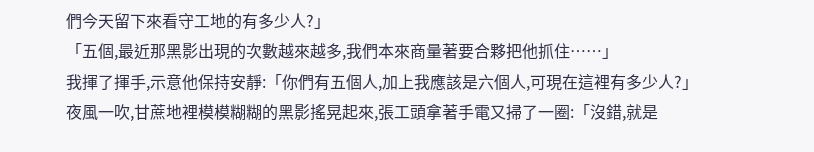們今天留下來看守工地的有多少人?」
「五個,最近那黑影出現的次數越來越多,我們本來商量著要合夥把他抓住……」
我揮了揮手,示意他保持安靜:「你們有五個人,加上我應該是六個人,可現在這裡有多少人?」
夜風一吹,甘蔗地裡模模糊糊的黑影搖晃起來,張工頭拿著手電又掃了一圈:「沒錯,就是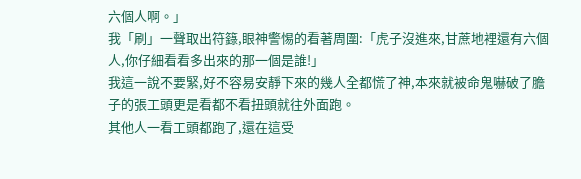六個人啊。」
我「刷」一聲取出符籙,眼神警惕的看著周圍:「虎子沒進來,甘蔗地裡還有六個人,你仔細看看多出來的那一個是誰!」
我這一說不要緊,好不容易安靜下來的幾人全都慌了神,本來就被命鬼嚇破了膽子的張工頭更是看都不看扭頭就往外面跑。
其他人一看工頭都跑了,還在這受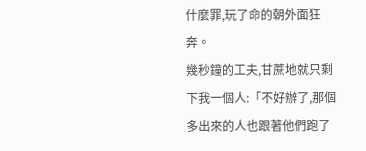什麼罪,玩了命的朝外面狂奔。
幾秒鐘的工夫,甘蔗地就只剩下我一個人:「不好辦了,那個多出來的人也跟著他們跑了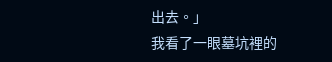出去。」
我看了一眼墓坑裡的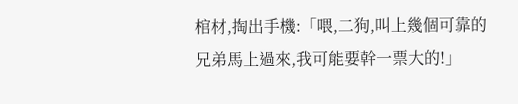棺材,掏出手機:「喂,二狗,叫上幾個可靠的兄弟馬上過來,我可能要幹一票大的!」